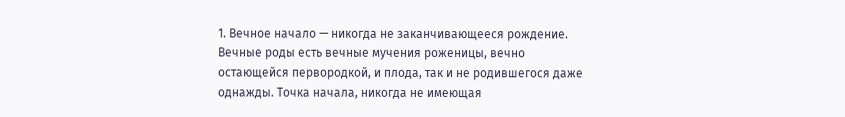1. Вечное начало — никогда не заканчивающееся рождение. Вечные роды есть вечные мучения роженицы, вечно остающейся первородкой, и плода, так и не родившегося даже однажды. Точка начала, никогда не имеющая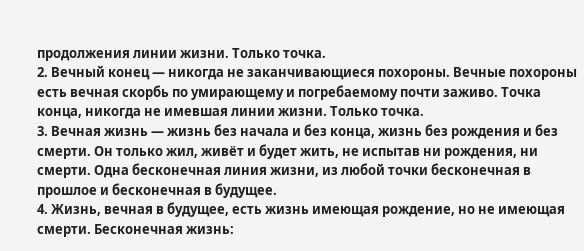продолжения линии жизни. Только точка.
2. Вечный конец — никогда не заканчивающиеся похороны. Вечные похороны есть вечная скорбь по умирающему и погребаемому почти заживо. Точка конца, никогда не имевшая линии жизни. Только точка.
3. Вечная жизнь — жизнь без начала и без конца, жизнь без рождения и без смерти. Он только жил, живёт и будет жить, не испытав ни рождения, ни смерти. Одна бесконечная линия жизни, из любой точки бесконечная в прошлое и бесконечная в будущее.
4. Жизнь, вечная в будущее, есть жизнь имеющая рождение, но не имеющая смерти. Бесконечная жизнь: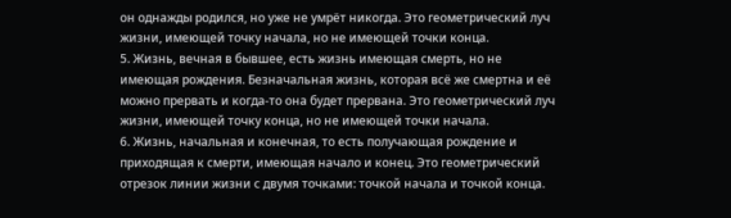он однажды родился, но уже не умрёт никогда. Это геометрический луч жизни, имеющей точку начала, но не имеющей точки конца.
5. Жизнь, вечная в бывшее, есть жизнь имеющая смерть, но не имеющая рождения. Безначальная жизнь, которая всё же смертна и её можно прервать и когда-то она будет прервана. Это геометрический луч жизни, имеющей точку конца, но не имеющей точки начала.
6. Жизнь, начальная и конечная, то есть получающая рождение и приходящая к смерти, имеющая начало и конец. Это геометрический отрезок линии жизни с двумя точками: точкой начала и точкой конца.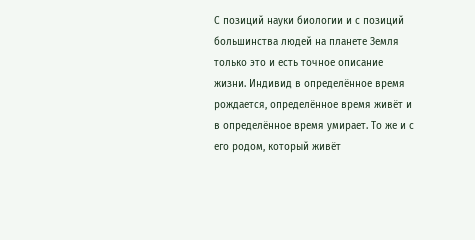С позиций науки биологии и с позиций большинства людей на планете Земля только это и есть точное описание жизни. Индивид в определённое время рождается, определённое время живёт и в определённое время умирает. То же и с его родом, который живёт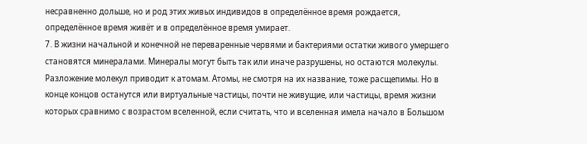несравненно дольше, но и род этих живых индивидов в определённое время рождается, определённое время живёт и в определённое время умирает.
7. В жизни начальной и конечной не переваренные червями и бактериями остатки живого умершего становятся минералами. Минералы могут быть так или иначе разрушены, но остаются молекулы. Разложение молекул приводит к атомам. Атомы, не смотря на их название, тоже расщепимы. Но в конце концов останутся или виртуальные частицы, почти не живущие, или частицы, время жизни которых сравнимо с возрастом вселенной, если считать, что и вселенная имела начало в Большом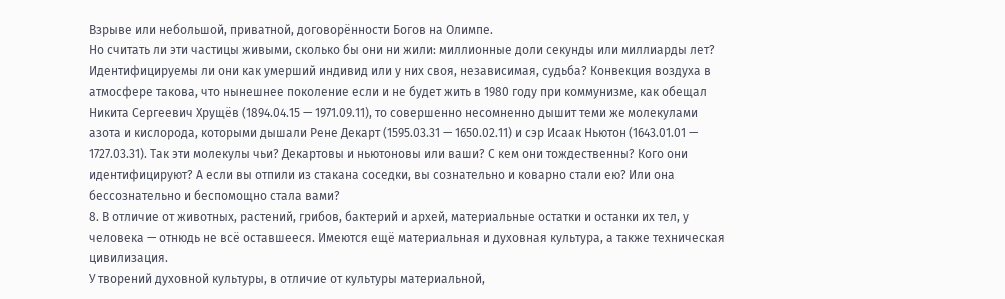Взрыве или небольшой, приватной, договорённости Богов на Олимпе.
Но считать ли эти частицы живыми, сколько бы они ни жили: миллионные доли секунды или миллиарды лет? Идентифицируемы ли они как умерший индивид или у них своя, независимая, судьба? Конвекция воздуха в атмосфере такова, что нынешнее поколение если и не будет жить в 1980 году при коммунизме, как обещал Никита Сергеевич Хрущёв (1894.04.15 — 1971.09.11), то совершенно несомненно дышит теми же молекулами азота и кислорода, которыми дышали Рене Декарт (1595.03.31 — 1650.02.11) и сэр Исаак Ньютон (1643.01.01 — 1727.03.31). Так эти молекулы чьи? Декартовы и ньютоновы или ваши? С кем они тождественны? Кого они идентифицируют? А если вы отпили из стакана соседки, вы сознательно и коварно стали ею? Или она бессознательно и беспомощно стала вами?
8. В отличие от животных, растений, грибов, бактерий и архей, материальные остатки и останки их тел, у человека — отнюдь не всё оставшееся. Имеются ещё материальная и духовная культура, а также техническая цивилизация.
У творений духовной культуры, в отличие от культуры материальной,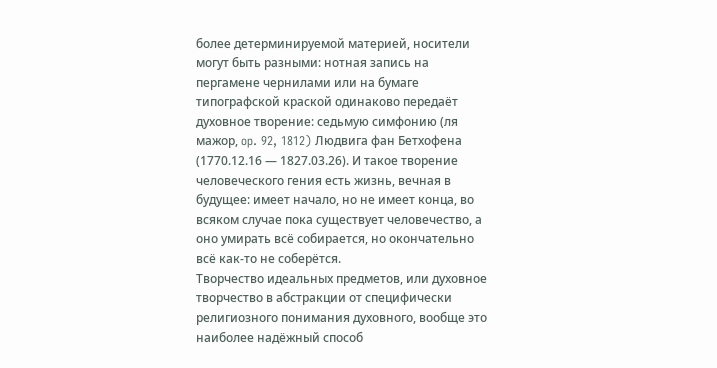более детерминируемой материей, носители могут быть разными: нотная запись на пергамене чернилами или на бумаге типографской краской одинаково передаёт духовное творение: седьмую симфонию (ля мажор, op. 92, 1812) Людвига фан Бетхофена (1770.12.16 — 1827.03.26). И такое творение человеческого гения есть жизнь, вечная в будущее: имеет начало, но не имеет конца, во всяком случае пока существует человечество, а оно умирать всё собирается, но окончательно всё как-то не соберётся.
Творчество идеальных предметов, или духовное творчество в абстракции от специфически религиозного понимания духовного, вообще это наиболее надёжный способ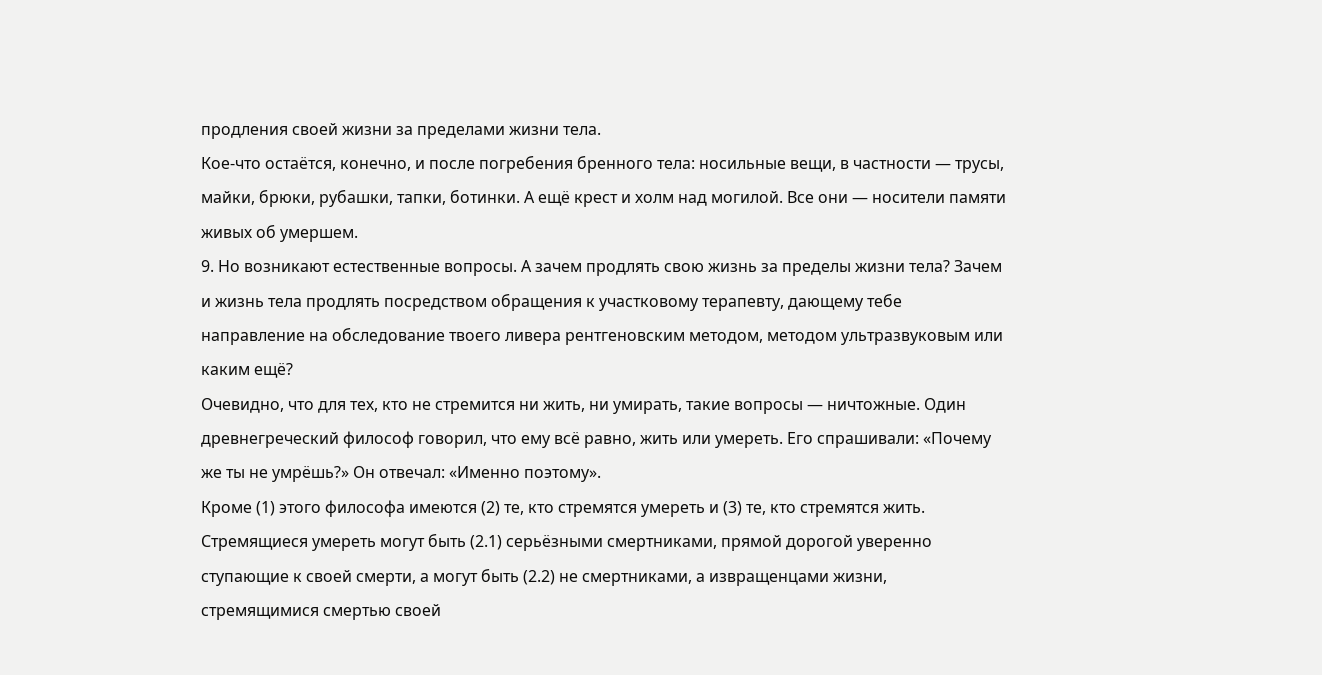продления своей жизни за пределами жизни тела.
Кое-что остаётся, конечно, и после погребения бренного тела: носильные вещи, в частности — трусы, майки, брюки, рубашки, тапки, ботинки. А ещё крест и холм над могилой. Все они — носители памяти живых об умершем.
9. Но возникают естественные вопросы. А зачем продлять свою жизнь за пределы жизни тела? Зачем и жизнь тела продлять посредством обращения к участковому терапевту, дающему тебе направление на обследование твоего ливера рентгеновским методом, методом ультразвуковым или каким ещё?
Очевидно, что для тех, кто не стремится ни жить, ни умирать, такие вопросы — ничтожные. Один древнегреческий философ говорил, что ему всё равно, жить или умереть. Его спрашивали: «Почему же ты не умрёшь?» Он отвечал: «Именно поэтому».
Кроме (1) этого философа имеются (2) те, кто стремятся умереть и (3) те, кто стремятся жить.
Стремящиеся умереть могут быть (2.1) серьёзными смертниками, прямой дорогой уверенно ступающие к своей смерти, а могут быть (2.2) не смертниками, а извращенцами жизни, стремящимися смертью своей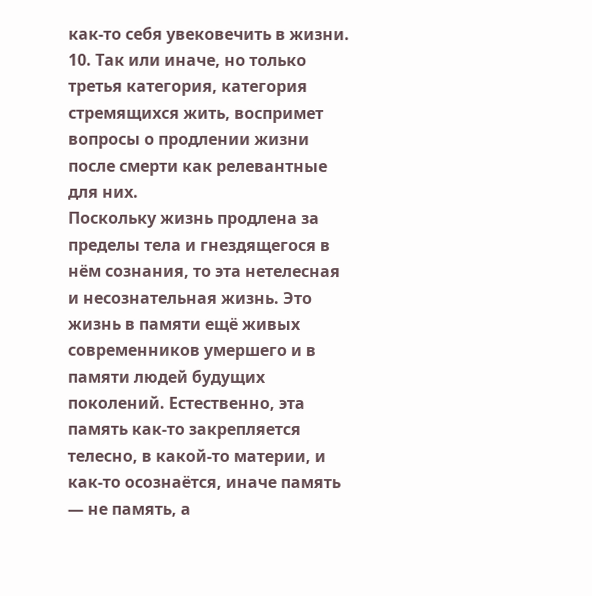как-то себя увековечить в жизни.
10. Так или иначе, но только третья категория, категория стремящихся жить, воспримет вопросы о продлении жизни после смерти как релевантные для них.
Поскольку жизнь продлена за пределы тела и гнездящегося в нём сознания, то эта нетелесная и несознательная жизнь. Это жизнь в памяти ещё живых современников умершего и в памяти людей будущих поколений. Естественно, эта память как-то закрепляется телесно, в какой-то материи, и как-то осознаётся, иначе память — не память, а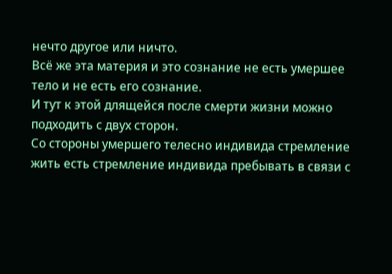нечто другое или ничто.
Всё же эта материя и это сознание не есть умершее тело и не есть его сознание.
И тут к этой длящейся после смерти жизни можно подходить с двух сторон.
Со стороны умершего телесно индивида стремление жить есть стремление индивида пребывать в связи с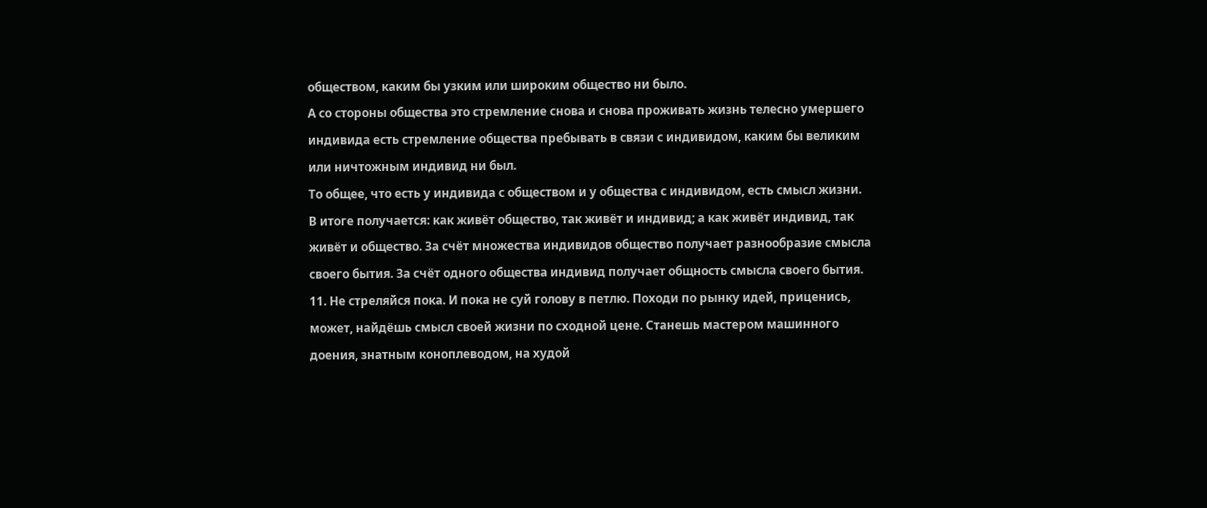обществом, каким бы узким или широким общество ни было.
А со стороны общества это стремление снова и снова проживать жизнь телесно умершего индивида есть стремление общества пребывать в связи с индивидом, каким бы великим или ничтожным индивид ни был.
То общее, что есть у индивида с обществом и у общества с индивидом, есть смысл жизни.
В итоге получается: как живёт общество, так живёт и индивид; а как живёт индивид, так живёт и общество. За счёт множества индивидов общество получает разнообразие смысла своего бытия. За счёт одного общества индивид получает общность смысла своего бытия.
11. Не стреляйся пока. И пока не суй голову в петлю. Походи по рынку идей, приценись, может, найдёшь смысл своей жизни по сходной цене. Станешь мастером машинного доения, знатным коноплеводом, на худой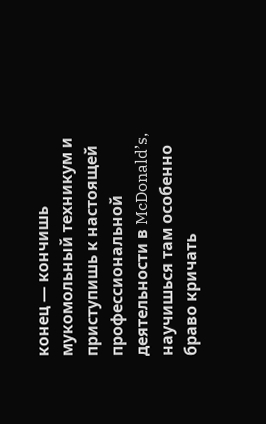конец — кончишь мукомольный техникум и приступишь к настоящей профессиональной деятельности в McDonald’s, научишься там особенно браво кричать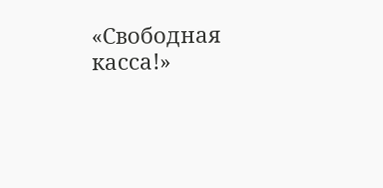«Свободная касса!»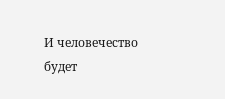И человечество будет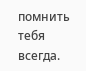помнить тебя всегда.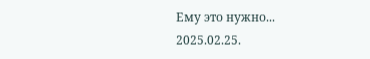Ему это нужно...
2025.02.25.